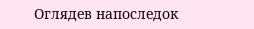Оглядев напоследок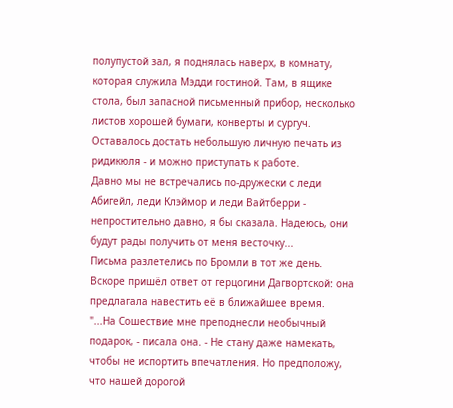полупустой зал, я поднялась наверх, в комнату, которая служила Мэдди гостиной. Там, в ящике стола, был запасной письменный прибор, несколько листов хорошей бумаги, конверты и сургуч. Оставалось достать небольшую личную печать из ридикюля - и можно приступать к работе.
Давно мы не встречались по-дружески с леди Абигейл, леди Клэймор и леди Вайтберри - непростительно давно, я бы сказала. Надеюсь, они будут рады получить от меня весточку...
Письма разлетелись по Бромли в тот же день. Вскоре пришёл ответ от герцогини Дагвортской: она предлагала навестить её в ближайшее время.
"...На Сошествие мне преподнесли необычный подарок, - писала она. - Не стану даже намекать, чтобы не испортить впечатления. Но предположу, что нашей дорогой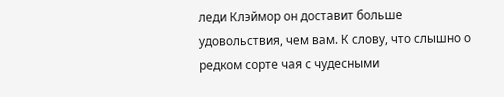леди Клэймор он доставит больше удовольствия, чем вам. К слову, что слышно о редком сорте чая с чудесными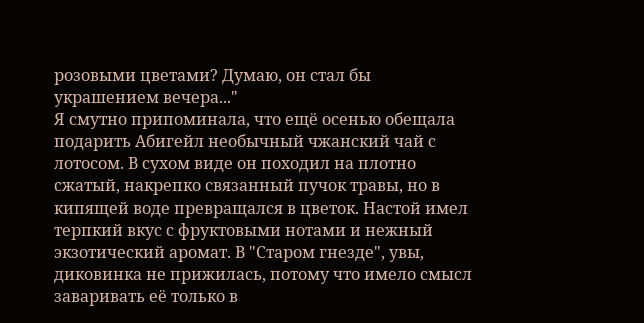розовыми цветами? Думаю, он стал бы украшением вечера..."
Я смутно припоминала, что ещё осенью обещала подарить Абигейл необычный чжанский чай с лотосом. В сухом виде он походил на плотно сжатый, накрепко связанный пучок травы, но в кипящей воде превращался в цветок. Настой имел терпкий вкус с фруктовыми нотами и нежный экзотический аромат. В "Старом гнезде", увы, диковинка не прижилась, потому что имело смысл заваривать её только в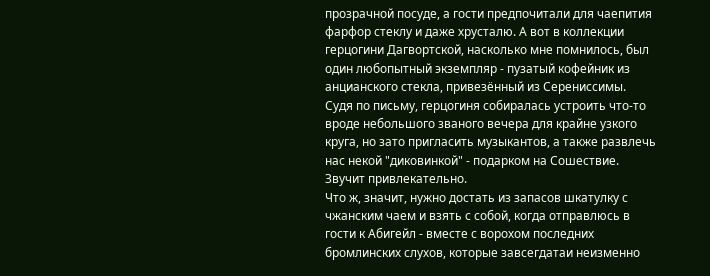прозрачной посуде, а гости предпочитали для чаепития фарфор стеклу и даже хрусталю. А вот в коллекции герцогини Дагвортской, насколько мне помнилось, был один любопытный экземпляр - пузатый кофейник из анцианского стекла, привезённый из Серениссимы.
Судя по письму, герцогиня собиралась устроить что-то вроде небольшого званого вечера для крайне узкого круга, но зато пригласить музыкантов, а также развлечь нас некой "диковинкой" - подарком на Сошествие.
Звучит привлекательно.
Что ж, значит, нужно достать из запасов шкатулку с чжанским чаем и взять с собой, когда отправлюсь в гости к Абигейл - вместе с ворохом последних бромлинских слухов, которые завсегдатаи неизменно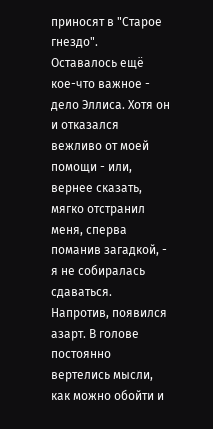приносят в "Старое гнездо".
Оставалось ещё кое-что важное - дело Эллиса. Хотя он и отказался вежливо от моей помощи - или, вернее сказать, мягко отстранил меня, сперва поманив загадкой, - я не собиралась сдаваться. Напротив, появился азарт. В голове постоянно вертелись мысли, как можно обойти и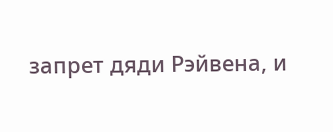запрет дяди Рэйвена, и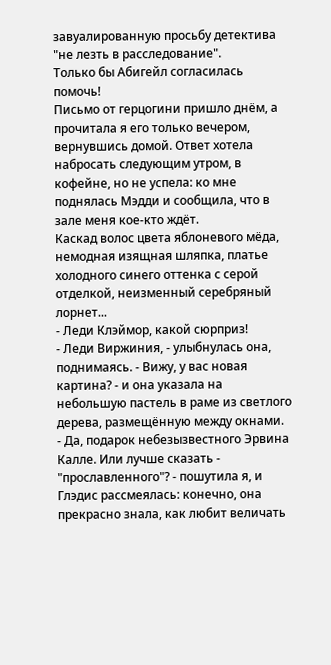завуалированную просьбу детектива "не лезть в расследование".
Только бы Абигейл согласилась помочь!
Письмо от герцогини пришло днём, а прочитала я его только вечером, вернувшись домой. Ответ хотела набросать следующим утром, в кофейне, но не успела: ко мне поднялась Мэдди и сообщила, что в зале меня кое-кто ждёт.
Каскад волос цвета яблоневого мёда, немодная изящная шляпка, платье холодного синего оттенка с серой отделкой, неизменный серебряный лорнет...
- Леди Клэймор, какой сюрприз!
- Леди Виржиния, - улыбнулась она, поднимаясь. - Вижу, у вас новая картина? - и она указала на небольшую пастель в раме из светлого дерева, размещённую между окнами.
- Да, подарок небезызвестного Эрвина Калле. Или лучше сказать - "прославленного"? - пошутила я, и Глэдис рассмеялась: конечно, она прекрасно знала, как любит величать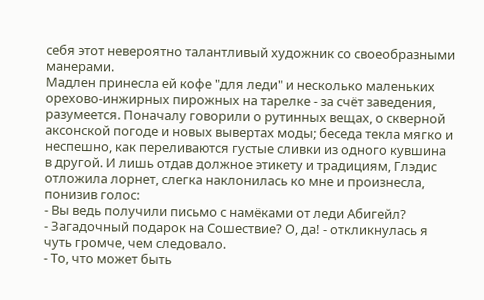себя этот невероятно талантливый художник со своеобразными манерами.
Мадлен принесла ей кофе "для леди" и несколько маленьких орехово-инжирных пирожных на тарелке - за счёт заведения, разумеется. Поначалу говорили о рутинных вещах, о скверной аксонской погоде и новых вывертах моды; беседа текла мягко и неспешно, как переливаются густые сливки из одного кувшина в другой. И лишь отдав должное этикету и традициям, Глэдис отложила лорнет, слегка наклонилась ко мне и произнесла, понизив голос:
- Вы ведь получили письмо с намёками от леди Абигейл?
- Загадочный подарок на Сошествие? О, да! - откликнулась я чуть громче, чем следовало.
- То, что может быть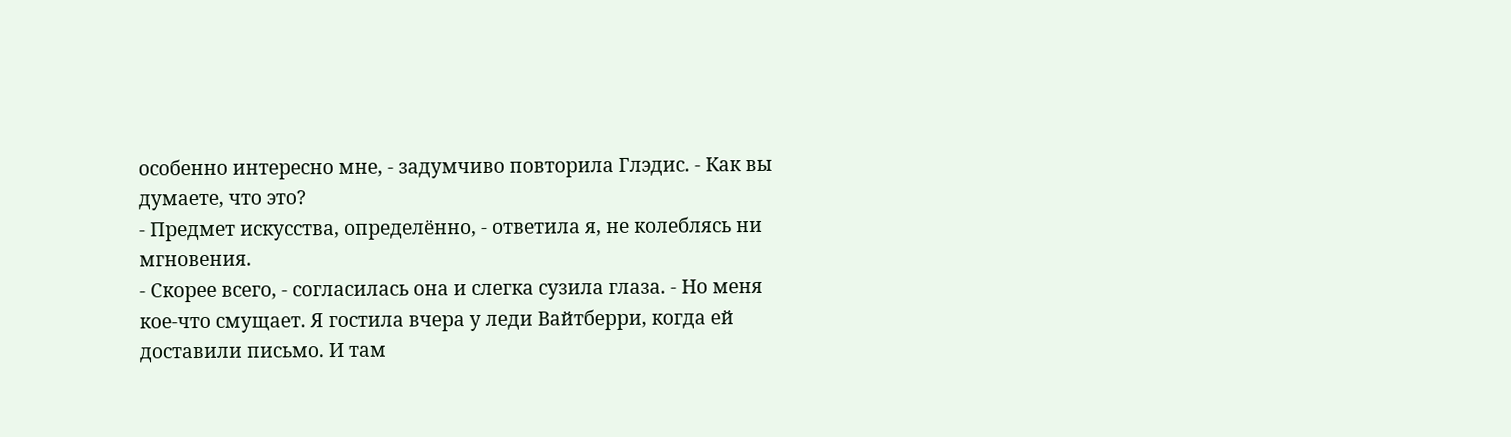особенно интересно мне, - задумчиво повторила Глэдис. - Как вы думаете, что это?
- Предмет искусства, определённо, - ответила я, не колеблясь ни мгновения.
- Скорее всего, - согласилась она и слегка сузила глаза. - Но меня кое-что смущает. Я гостила вчера у леди Вайтберри, когда ей доставили письмо. И там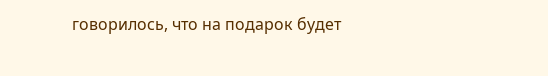говорилось, что на подарок будет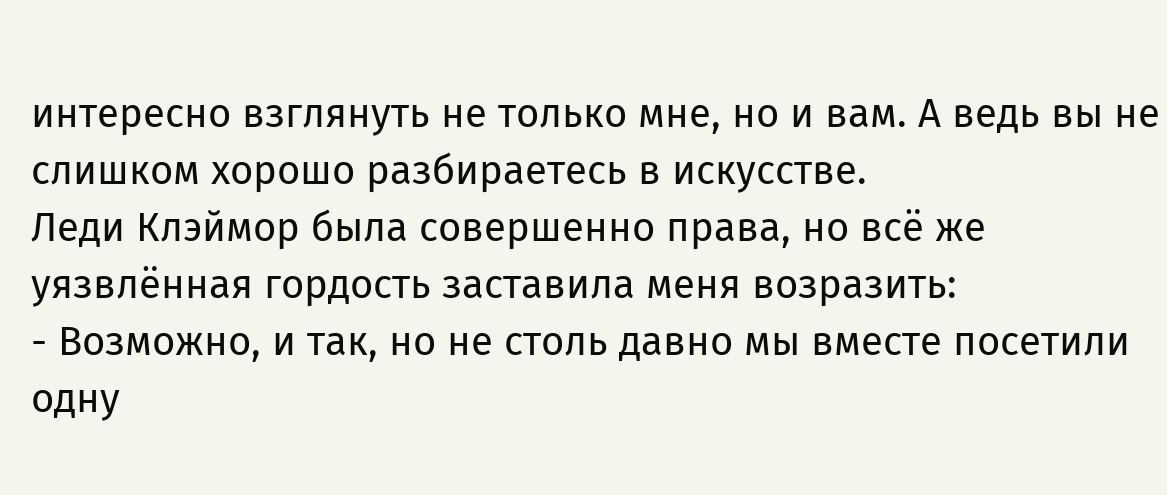интересно взглянуть не только мне, но и вам. А ведь вы не слишком хорошо разбираетесь в искусстве.
Леди Клэймор была совершенно права, но всё же уязвлённая гордость заставила меня возразить:
- Возможно, и так, но не столь давно мы вместе посетили одну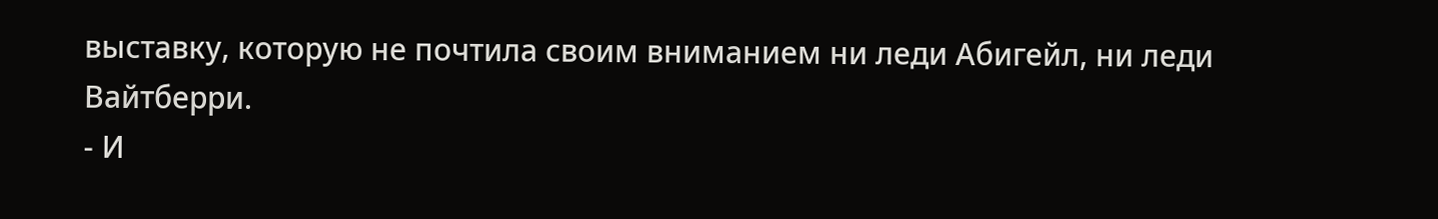выставку, которую не почтила своим вниманием ни леди Абигейл, ни леди Вайтберри.
- И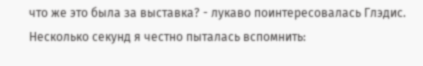что же это была за выставка? - лукаво поинтересовалась Глэдис.
Несколько секунд я честно пыталась вспомнить: